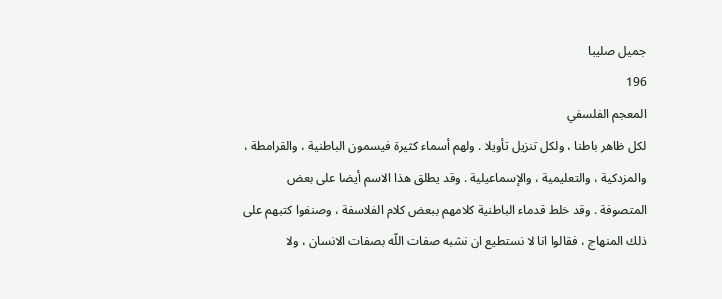جميل صليبا
196
المعجم الفلسفي
لكل ظاهر باطنا ، ولكل تنزيل تأويلا . ولهم أسماء كثيرة فيسمون الباطنية ، والقرامطة ، والمزدكية ، والتعليمية ، والإسماعيلية . وقد يطلق هذا الاسم أيضا على بعض المتصوفة . وقد خلط قدماء الباطنية كلامهم ببعض كلام الفلاسفة ، وصنفوا كتبهم على ذلك المنهاج ، فقالوا انا لا نستطيع ان نشبه صفات اللّه بصفات الانسان ، ولا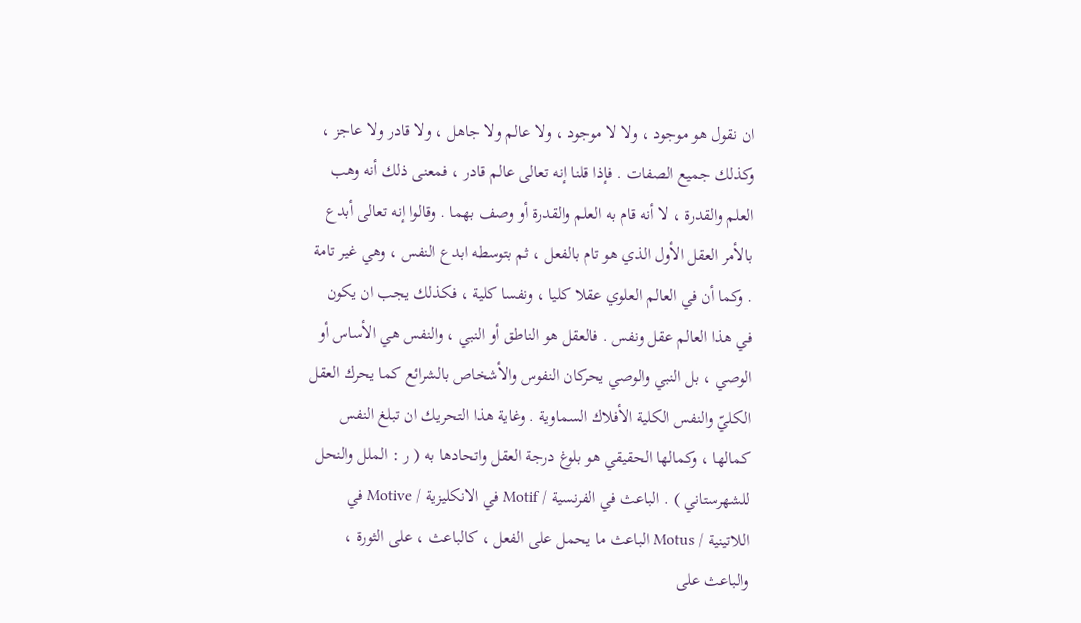ان نقول هو موجود ، ولا لا موجود ، ولا عالم ولا جاهل ، ولا قادر ولا عاجز ، وكذلك جميع الصفات . فإذا قلنا إنه تعالى عالم قادر ، فمعنى ذلك أنه وهب العلم والقدرة ، لا أنه قام به العلم والقدرة أو وصف بهما . وقالوا إنه تعالى أبدع بالأمر العقل الأول الذي هو تام بالفعل ، ثم بتوسطه ابدع النفس ، وهي غير تامة . وكما أن في العالم العلوي عقلا كليا ، ونفسا كلية ، فكذلك يجب ان يكون في هذا العالم عقل ونفس . فالعقل هو الناطق أو النبي ، والنفس هي الأساس أو الوصي ، بل النبي والوصي يحركان النفوس والأشخاص بالشرائع كما يحرك العقل الكليّ والنفس الكلية الأفلاك السماوية . وغاية هذا التحريك ان تبلغ النفس كمالها ، وكمالها الحقيقي هو بلوغ درجة العقل واتحادها به ( ر : الملل والنحل للشهرستاني ) . الباعث في الفرنسية / Motif في الانكليزية / Motive في اللاتينية / Motus الباعث ما يحمل على الفعل ، كالباعث ، على الثورة ، والباعث على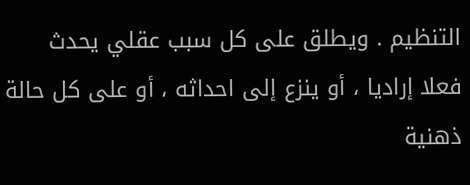التنظيم . ويطلق على كل سبب عقلي يحدث فعلا إراديا ، أو ينزع إلى احداثه ، أو على كل حالة ذهنية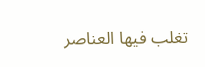تغلب فيها العناصر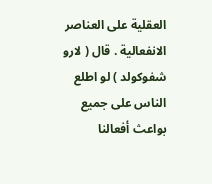العقلية على العناصر الانفعالية . قال ( لارو شفوكولد ) لو اطلع الناس على جميع بواعث أفعالنا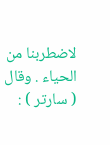لاضطربنا من الحياء . وقال ( سارتر ) :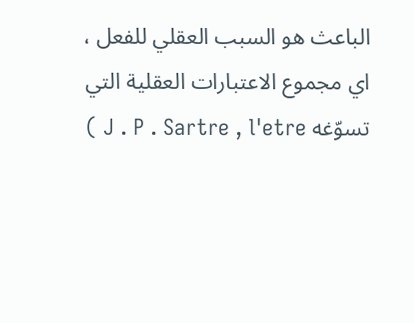الباعث هو السبب العقلي للفعل ، اي مجموع الاعتبارات العقلية التي تسوّغه J . P . Sartre , l'etre )